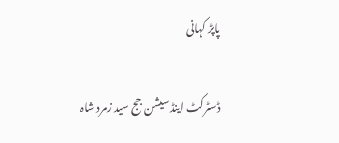پاپڑ کہانی

ڈسٹرکٹ اینڈ سیشن جج سید زمرد شاہ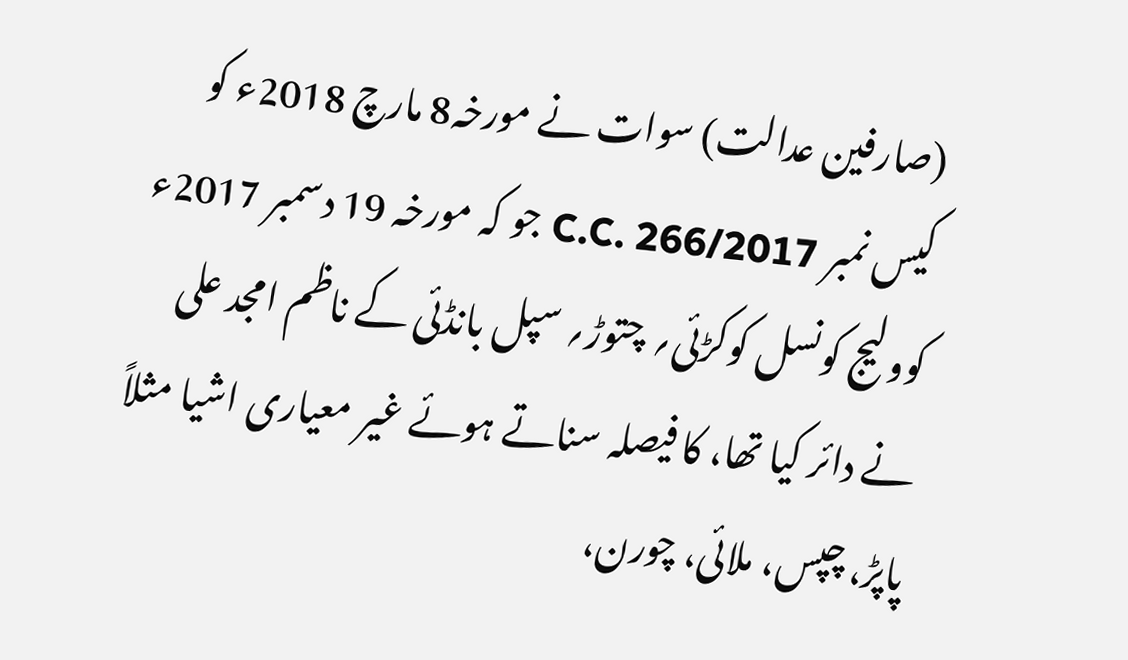(صارفین عدالت) سوات نے مورخہ8 مارچ 2018ء کو کیس نمبر C.C. 266/2017 جو کہ مورخہ 19 دسمبر 2017ء کوولیج کونسل کوکڑئی؍ چتوڑ؍ سپل بانڈئی کے ناظم امجد علی نے دائر کیا تھا، کا فیصلہ سناتے ہوئے غیر معیاری اشیا مثلاً پاپڑ، چپس، ملائی، چورن،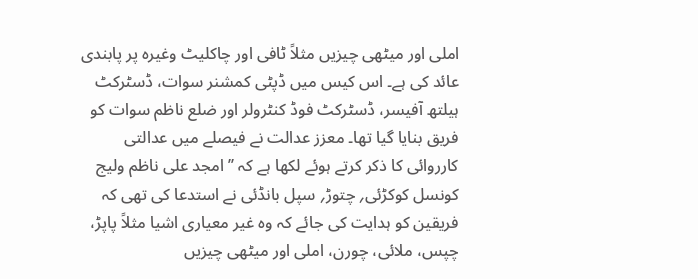املی اور میٹھی چیزیں مثلاً ٹافی اور چاکلیٹ وغیرہ پر پابندی عائد کی ہے۔ اس کیس میں ڈپٹی کمشنر سوات، ڈسٹرکٹ ہیلتھ آفیسر، ڈسٹرکٹ فوڈ کنٹرولر اور ضلع ناظم سوات کو فریق بنایا گیا تھا۔ معزز عدالت نے فیصلے میں عدالتی کارروائی کا ذکر کرتے ہوئے لکھا ہے کہ ’’امجد علی ناظم ولیج کونسل کوکڑئی؍ چتوڑ؍ سپل بانڈئی نے استدعا کی تھی کہ فریقین کو ہدایت کی جائے کہ وہ غیر معیاری اشیا مثلاً پاپڑ، چپس، ملائی، چورن، املی اور میٹھی چیزیں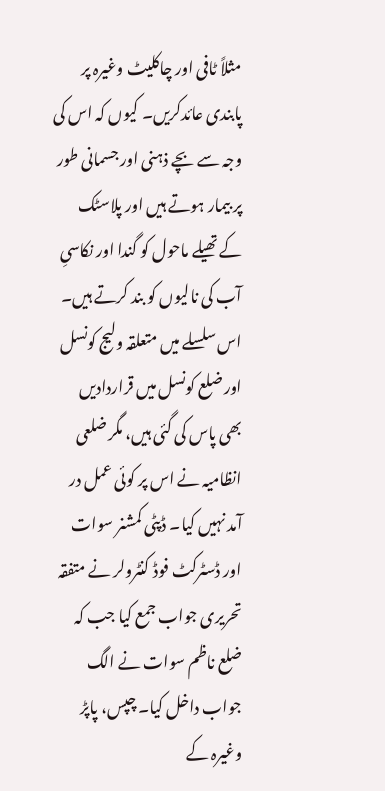مثلاً ٹافی اور چاکلیٹ وغیرہ پر پابندی عائدکریں۔ کیوں کہ اس کی وجہ سے بچے ذہنی اور جسمانی طور پر بیمار ہوتے ہیں اور پلاسٹک کے تھیلے ماحول کو گندا اور نکاسیِ آب کی نالیوں کو بند کرتے ہیں۔ اس سلسلے میں متعلقہ ولیج کونسل اور ضلع کونسل میں قراردادیں بھی پاس کی گئی ہیں، مگر ضلعی انظامیہ نے اس پر کوئی عمل در آمد نہیں کیا۔ ڈپٹی کمشنر سوات اور ڈسٹرکٹ فوڈ کنٹرولر نے متفقہ تحریری جواب جمع کیا جب کہ ضلع ناظم سوات نے الگ جواب داخل کیا۔ چپس، پاپڑ وغیرہ کے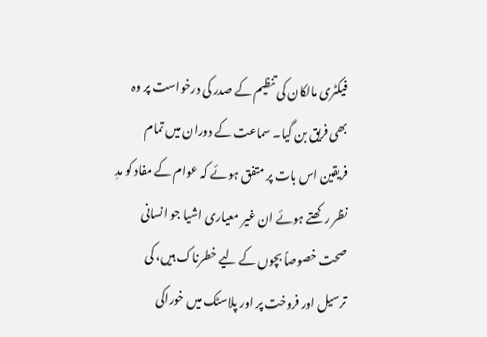فیکٹری مالکان کی تنظیم کے صدر کی درخواست پر وہ بھی فریق بن گیا۔ سماعت کے دوران میں تمام فریقین اس بات پر متفق ہوئے کہ عوام کے مفاد کو مدِ نظر رکھتے ہوئے ان غیر معیاری اشیا جو انسانی صحت خصوصاً بچوں کے لیے خطرناک ہیں، کی ترسیل اور فروخت پر اور پلاسٹک میں خوراکی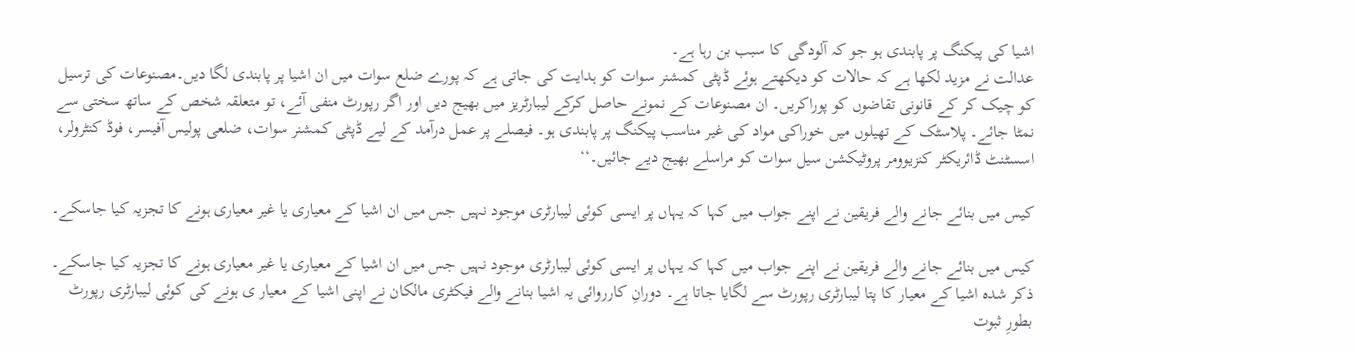اشیا کی پیکنگ پر پابندی ہو جو کہ آلودگی کا سبب بن رہا ہے۔
عدالت نے مزید لکھا ہے کہ حالات کو دیکھتے ہوئے ڈپٹی کمشنر سوات کو ہدایت کی جاتی ہے کہ پورے ضلع سوات میں ان اشیا پر پابندی لگا دیں۔مصنوعات کی ترسیل کو چیک کر کے قانونی تقاضوں کو پوراکریں۔ ان مصنوعات کے نمونے حاصل کرکے لیبارٹریز میں بھیج دیں اور اگر رپورٹ منفی آئے، تو متعلقہ شخص کے ساتھ سختی سے نمٹا جائے۔ پلاسٹک کے تھیلوں میں خوراکی مواد کی غیر مناسب پیکنگ پر پابندی ہو۔ فیصلے پر عمل درآمد کے لیے ڈپٹی کمشنر سوات، ضلعی پولیس آفیسر، فوڈ کنٹرولر، اسسٹنٹ ڈائریکٹر کنزیوومر پروٹیکشن سیل سوات کو مراسلے بھیج دیے جائیں۔‘‘

کیس میں بنائے جانے والے فریقین نے اپنے جواب میں کہا کہ یہاں پر ایسی کوئی لیبارٹری موجود نہیں جس میں ان اشیا کے معیاری یا غیر معیاری ہونے کا تجزیہ کیا جاسکے۔

کیس میں بنائے جانے والے فریقین نے اپنے جواب میں کہا کہ یہاں پر ایسی کوئی لیبارٹری موجود نہیں جس میں ان اشیا کے معیاری یا غیر معیاری ہونے کا تجزیہ کیا جاسکے۔ ذکر شدہ اشیا کے معیار کا پتا لیبارٹری رپورٹ سے لگایا جاتا ہے۔ دورانِ کارروائی یہ اشیا بنانے والے فیکٹری مالکان نے اپنی اشیا کے معیار ی ہونے کی کوئی لیبارٹری رپورٹ بطورِ ثبوت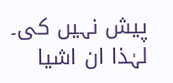پیش نہیں کی۔ لہٰذا ان اشیا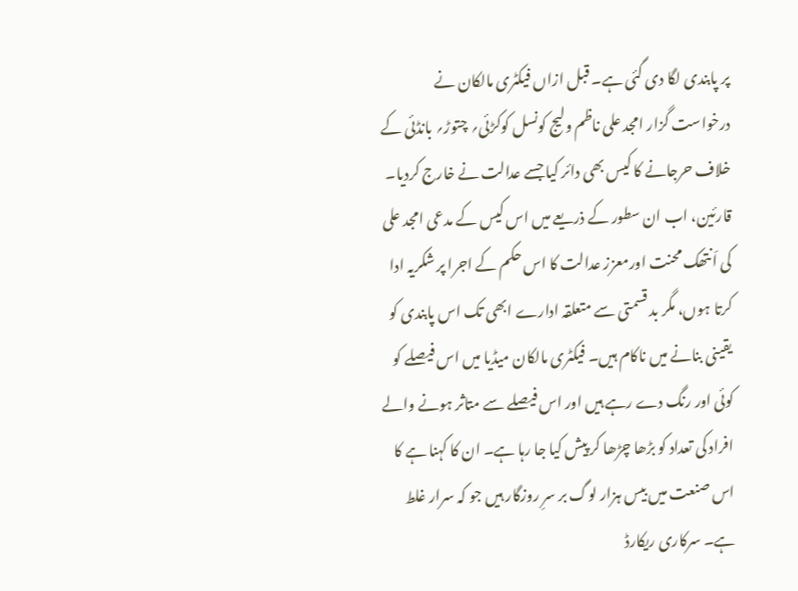پر پابندی لگا دی گئی ہے۔ قبل ازاں فیکٹری مالکان نے درخواست گزار امجد علی ناظم ولیج کونسل کوکڑئی؍ چتوڑ؍ بانڈئی کے خلاف حرجانے کا کیس بھی دائر کیا جسے عدالت نے خارج کردیا۔
قارئین، اب ان سطور کے ذریعے میں اس کیس کے مدعی امجد علی کی اَنتھک محنت اورمعزز عدالت کا اس حکم کے اجرا پر شکریہ ادا کرتا ہوں، مگر بد قسمتی سے متعلقہ ادارے ابھی تک اس پابندی کو یقینی بنانے میں ناکام ہیں۔ فیکٹری مالکان میڈیا میں اس فیصلے کو کوئی اور رنگ دے رہے ہیں اور اس فیصلے سے متاثر ہونے والے افراد کی تعداد کو بڑھا چڑھا کر پیش کیا جا رہا ہے۔ ان کا کہنا ہے کا اس صنعت میں بیس ہزار لوگ بر سرِ روزگار ہیں جو کہ سرار غلط ہے۔ سرکاری ریکارڈ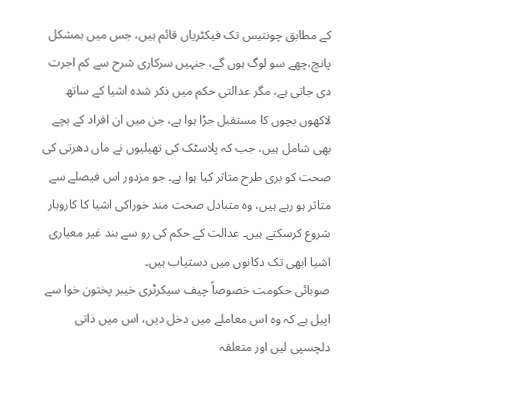کے مطابق چونتیس تک فیکٹریاں قائم ہیں، جس میں بمشکل پانچ،چھے سو لوگ ہوں گے، جنہیں سرکاری شرح سے کم اجرت دی جاتی ہے، مگر عدالتی حکم میں ذکر شدہ اشیا کے ساتھ لاکھوں بچوں کا مستقبل جڑا ہوا ہے، جن میں ان افراد کے بچے بھی شامل ہیں، جب کہ پلاسٹک کی تھیلیوں نے ماں دھرتی کی صحت کو بری طرح متاثر کیا ہوا ہے۔ جو مزدور اس فیصلے سے متاثر ہو رہے ہیں، وہ متبادل صحت مند خوراکی اشیا کا کاروبار شروع کرسکتے ہیں۔ عدالت کے حکم کی رو سے بند غیر معیاری اشیا ابھی تک دکانوں میں دستیاب ہیں۔
صوبائی حکومت خصوصاً چیف سیکرٹری خیبر پختون خوا سے اپیل ہے کہ وہ اس معاملے میں دخل دیں، اس میں ذاتی دلچسپی لیں اور متعلقہ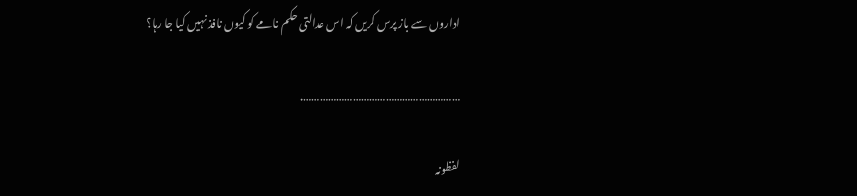اداروں سے باز پرس کریں کہ اس عدالتی حکم نامے کو کیوں نافذ نہیں کیا جا رہا؟

………………………………………………….

لفظونہ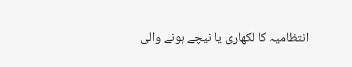انتظامیہ کا لکھاری یا نیچے ہونے والی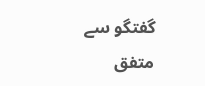گفتگو سے متفق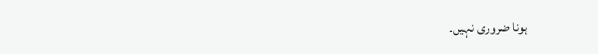ہونا ضروری نہیں۔